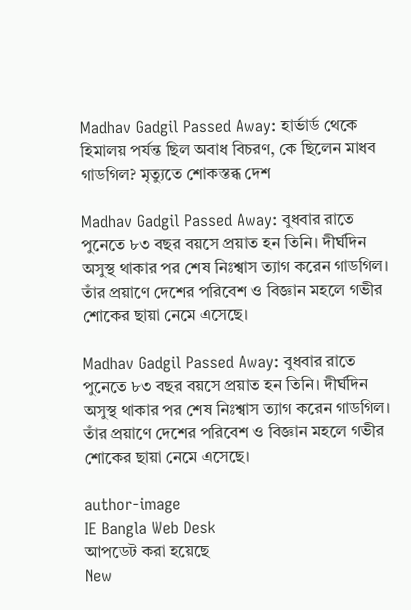Madhav Gadgil Passed Away: হার্ভার্ড থেকে হিমালয় পর্যন্ত ছিল অবাধ বিচরণ, কে ছিলেন মাধব গাডগিল? মৃত্যুতে শোকস্তব্ধ দেশ

Madhav Gadgil Passed Away: বুধবার রাতে পুনেতে ৮৩ বছর বয়সে প্রয়াত হন তিনি। দীর্ঘদিন অসুস্থ থাকার পর শেষ নিঃশ্বাস ত্যাগ করেন গাডগিল। তাঁর প্রয়াণে দেশের পরিবেশ ও বিজ্ঞান মহলে গভীর শোকের ছায়া নেমে এসেছে।

Madhav Gadgil Passed Away: বুধবার রাতে পুনেতে ৮৩ বছর বয়সে প্রয়াত হন তিনি। দীর্ঘদিন অসুস্থ থাকার পর শেষ নিঃশ্বাস ত্যাগ করেন গাডগিল। তাঁর প্রয়াণে দেশের পরিবেশ ও বিজ্ঞান মহলে গভীর শোকের ছায়া নেমে এসেছে।

author-image
IE Bangla Web Desk
আপডেট করা হয়েছে
New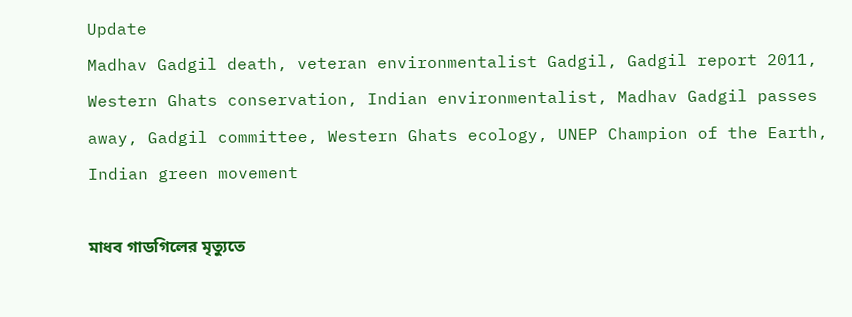Update
Madhav Gadgil death, veteran environmentalist Gadgil, Gadgil report 2011, Western Ghats conservation, Indian environmentalist, Madhav Gadgil passes away, Gadgil committee, Western Ghats ecology, UNEP Champion of the Earth, Indian green movement

মাধব গাডগিলের মৃত্যুতে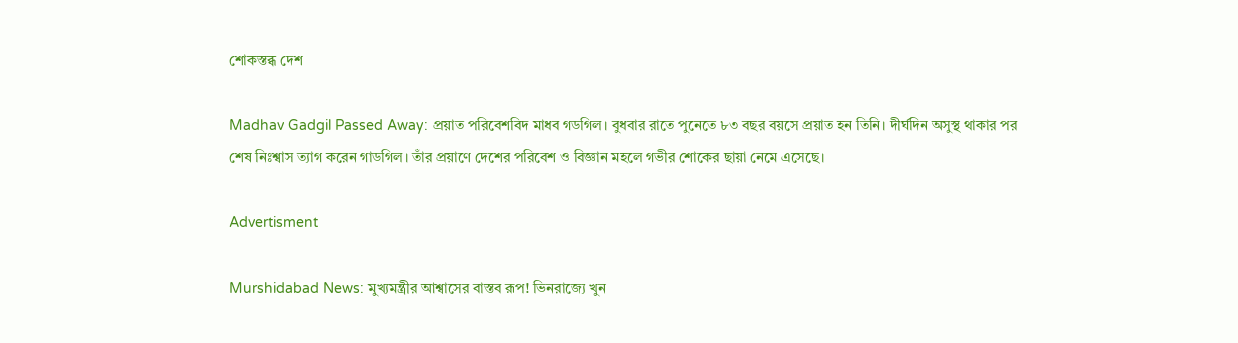শোকস্তব্ধ দেশ

Madhav Gadgil Passed Away: প্রয়াত পরিবেশবিদ মাধব গডগিল। বুধবার রাতে পুনেতে ৮৩ বছর বয়সে প্রয়াত হন তিনি। দীর্ঘদিন অসুস্থ থাকার পর শেষ নিঃশ্বাস ত্যাগ করেন গাডগিল। তাঁর প্রয়াণে দেশের পরিবেশ ও বিজ্ঞান মহলে গভীর শোকের ছায়া নেমে এসেছে।

Advertisment

Murshidabad News: মুখ্যমন্ত্রীর আশ্বাসের বাস্তব রূপ! ভিনরাজ্যে খুন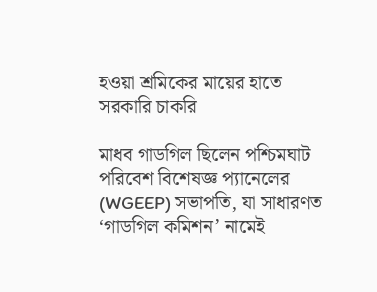হওয়া শ্রমিকের মায়ের হাতে সরকারি চাকরি

মাধব গাডগিল ছিলেন পশ্চিমঘাট পরিবেশ বিশেষজ্ঞ প্যানেলের (WGEEP) সভাপতি, যা সাধারণত ‘গাডগিল কমিশন’ নামেই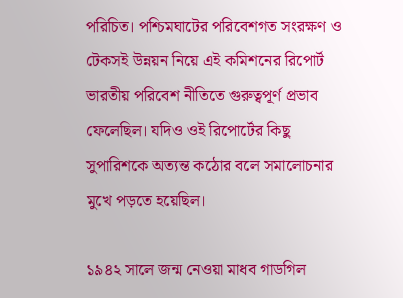পরিচিত। পশ্চিমঘাটের পরিবেশগত সংরক্ষণ ও টেকসই উন্নয়ন নিয়ে এই কমিশনের রিপোর্ট ভারতীয় পরিবেশ নীতিতে গুরুত্বপূর্ণ প্রভাব ফেলেছিল। যদিও ওই রিপোর্টের কিছু সুপারিশকে অত্যন্ত কঠোর বলে সমালোচনার মুখে পড়তে হয়েছিল।

১৯৪২ সালে জন্ম নেওয়া মাধব গাডগিল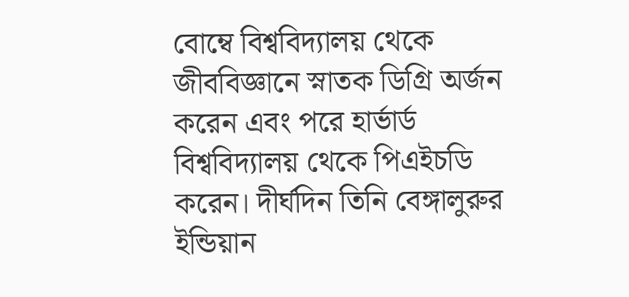বোম্বে বিশ্ববিদ্যালয় থেকে জীববিজ্ঞানে স্নাতক ডিগ্রি অর্জন করেন এবং পরে হার্ভার্ড বিশ্ববিদ্যালয় থেকে পিএইচডি করেন। দীর্ঘদিন তিনি বেঙ্গালুরুর ইন্ডিয়ান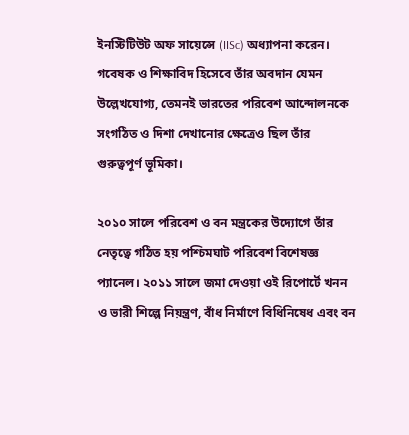ইনস্টিটিউট অফ সায়েন্সে (IISc) অধ্যাপনা করেন। গবেষক ও শিক্ষাবিদ হিসেবে তাঁর অবদান যেমন উল্লেখযোগ্য, তেমনই ভারতের পরিবেশ আন্দোলনকে সংগঠিত ও দিশা দেখানোর ক্ষেত্রেও ছিল তাঁর গুরুত্বপূর্ণ ভূমিকা।

২০১০ সালে পরিবেশ ও বন মন্ত্রকের উদ্যোগে তাঁর নেতৃত্বে গঠিত হয় পশ্চিমঘাট পরিবেশ বিশেষজ্ঞ প্যানেল। ২০১১ সালে জমা দেওয়া ওই রিপোর্টে খনন ও ভারী শিল্পে নিয়ন্ত্রণ, বাঁধ নির্মাণে বিধিনিষেধ এবং বন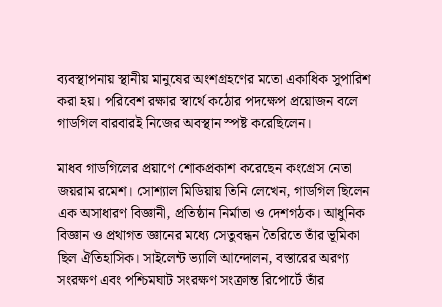ব্যবস্থাপনায় স্থানীয় মানুষের অংশগ্রহণের মতো একাধিক সুপারিশ করা হয়। পরিবেশ রক্ষার স্বার্থে কঠোর পদক্ষেপ প্রয়োজন বলে গাডগিল বারবারই নিজের অবস্থান স্পষ্ট করেছিলেন।

মাধব গাডগিলের প্রয়াণে শোকপ্রকাশ করেছেন কংগ্রেস নেতা জয়রাম রমেশ। সোশ্যাল মিডিয়ায় তিনি লেখেন, গাডগিল ছিলেন এক অসাধারণ বিজ্ঞানী, প্রতিষ্ঠান নির্মাতা ও দেশগঠক। আধুনিক বিজ্ঞান ও প্রথাগত জ্ঞানের মধ্যে সেতুবন্ধন তৈরিতে তাঁর ভূমিকা ছিল ঐতিহাসিক। সাইলেন্ট ভ্যালি আন্দোলন, বস্তারের অরণ্য সংরক্ষণ এবং পশ্চিমঘাট সংরক্ষণ সংক্রান্ত রিপোর্টে তাঁর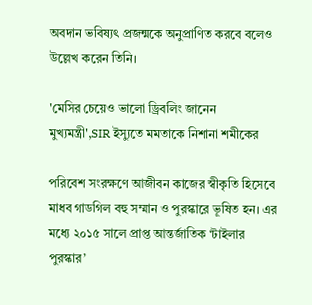অবদান ভবিষ্যৎ প্রজন্মকে অনুপ্রাণিত করবে বলেও উল্লেখ করেন তিনি।

'মেসির চেয়েও ভালো ড্রিবলিং জানেন মুখ্যমন্ত্রী',SIR ইস্যুতে মমতাকে নিশানা শমীকের

পরিবেশ সংরক্ষণে আজীবন কাজের স্বীকৃতি হিসেবে মাধব গাডগিল বহু সম্মান ও পুরস্কারে ভূষিত হন। এর মধ্যে ২০১৫ সালে প্রাপ্ত আন্তর্জাতিক ‘টাইলার পুরস্কার’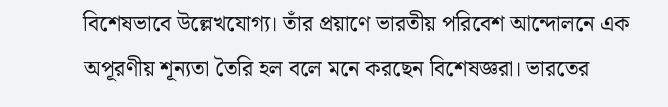বিশেষভাবে উল্লেখযোগ্য। তাঁর প্রয়াণে ভারতীয় পরিবেশ আন্দোলনে এক অপূরণীয় শূন্যতা তৈরি হল বলে মনে করছেন বিশেষজ্ঞরা। ভারতের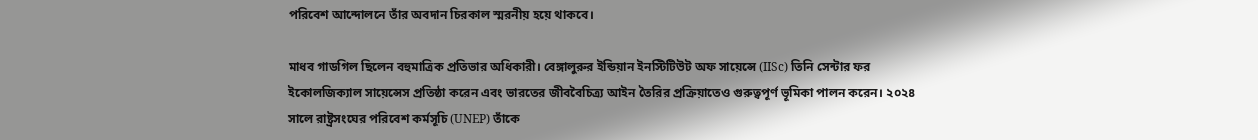পরিবেশ আন্দোলনে তাঁর অবদান চিরকাল স্মরনীয় হয়ে থাকবে।

মাধব গাডগিল ছিলেন বহুমাত্রিক প্রতিভার অধিকারী। বেঙ্গালুরুর ইন্ডিয়ান ইনস্টিটিউট অফ সায়েন্সে (IISc) তিনি সেন্টার ফর ইকোলজিক্যাল সায়েন্সেস প্রতিষ্ঠা করেন এবং ভারতের জীববৈচিত্র্য আইন তৈরির প্রক্রিয়াতেও গুরুত্বপূর্ণ ভূমিকা পালন করেন। ২০২৪ সালে রাষ্ট্রসংঘের পরিবেশ কর্মসূচি (UNEP) তাঁকে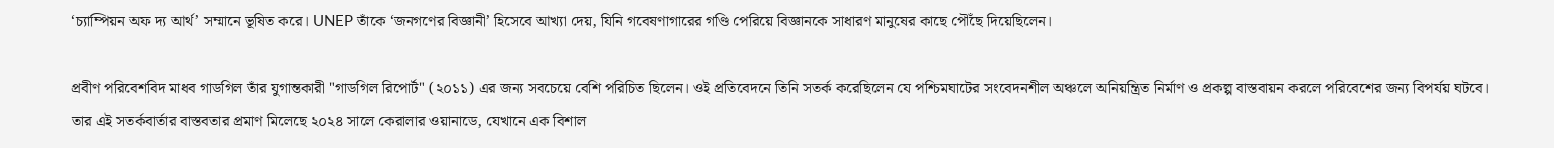‘চ্যাম্পিয়ন অফ দ্য আর্থ’ সম্মানে ভূষিত করে। UNEP তাঁকে ‘জনগণের বিজ্ঞানী’ হিসেবে আখ্যা দেয়, যিনি গবেষণাগারের গণ্ডি পেরিয়ে বিজ্ঞানকে সাধারণ মানুষের কাছে পৌঁছে দিয়েছিলেন।

প্রবীণ পরিবেশবিদ মাধব গাডগিল তাঁর যুগান্তকারী "গাডগিল রিপোর্ট" (২০১১) এর জন্য সবচেয়ে বেশি পরিচিত ছিলেন। ওই প্রতিবেদনে তিনি সতর্ক করেছিলেন যে পশ্চিমঘাটের সংবেদনশীল অঞ্চলে অনিয়ন্ত্রিত নির্মাণ ও প্রকল্প বাস্তবায়ন করলে পরিবেশের জন্য বিপর্যয় ঘটবে। তার এই সতর্কবার্তার বাস্তবতার প্রমাণ মিলেছে ২০২৪ সালে কেরালার ওয়ানাডে, যেখানে এক বিশাল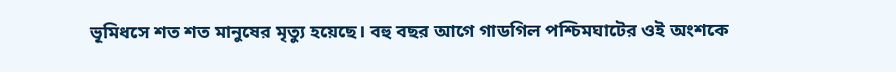ভূমিধসে শত শত মানুষের মৃত্যু হয়েছে। বহু বছর আগে গাডগিল পশ্চিমঘাটের ওই অংশকে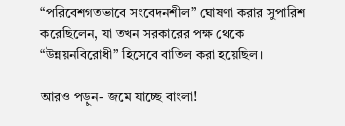“পরিবেশগতভাবে সংবেদনশীল” ঘোষণা করার সুপারিশ করেছিলেন, যা তখন সরকারের পক্ষ থেকে “উন্নয়নবিরোধী” হিসেবে বাতিল করা হয়েছিল।

আরও পড়ুন- জমে যাচ্ছে বাংলা!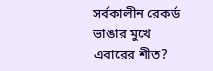সর্বকালীন রেকর্ড ভাঙার মুখে এবারের শীত?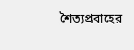শৈত্যপ্রবাহের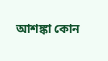আশঙ্কা কোন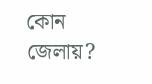কোন জেলায়?